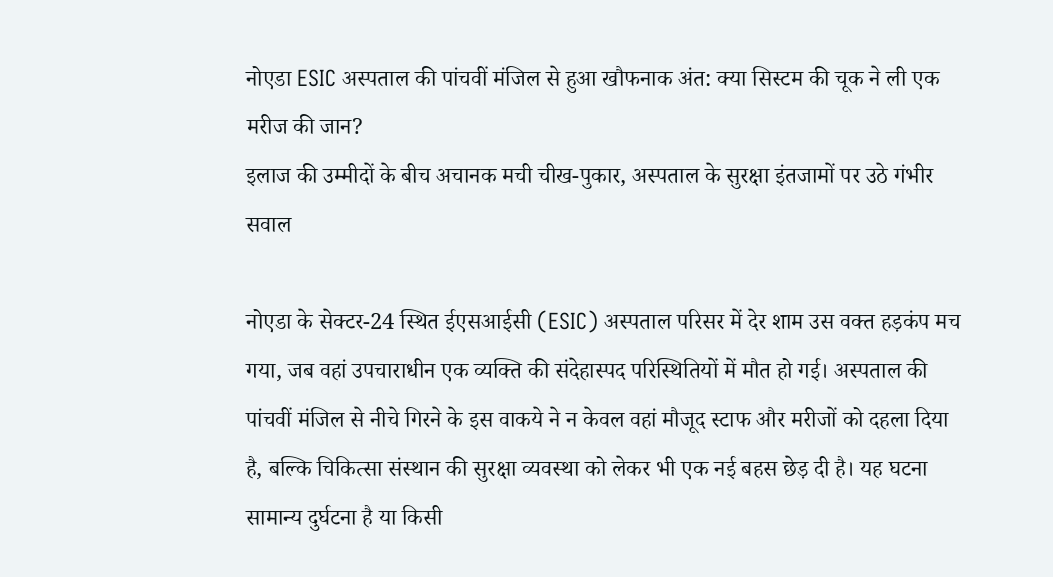नोएडा ESIC अस्पताल की पांचवीं मंजिल से हुआ खौफनाक अंत: क्या सिस्टम की चूक ने ली एक मरीज की जान?
इलाज की उम्मीदों के बीच अचानक मची चीख-पुकार, अस्पताल के सुरक्षा इंतजामों पर उठे गंभीर सवाल

नोएडा के सेक्टर-24 स्थित ईएसआईसी (ESIC) अस्पताल परिसर में देर शाम उस वक्त हड़कंप मच गया, जब वहां उपचाराधीन एक व्यक्ति की संदेहास्पद परिस्थितियों में मौत हो गई। अस्पताल की पांचवीं मंजिल से नीचे गिरने के इस वाकये ने न केवल वहां मौजूद स्टाफ और मरीजों को दहला दिया है, बल्कि चिकित्सा संस्थान की सुरक्षा व्यवस्था को लेकर भी एक नई बहस छेड़ दी है। यह घटना सामान्य दुर्घटना है या किसी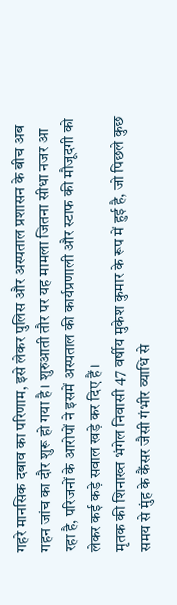गहरे मानसिक दबाव का परिणाम, इसे लेकर पुलिस और अस्पताल प्रशासन के बीच अब गहन जांच का दौर शुरू हो गया है। शुरुआती तौर पर यह मामला जितना सीधा नजर आ रहा है, परिजनों के आरोपों ने इसमें अस्पताल की कार्यप्रणाली और स्टाफ की मौजूदगी को लेकर कई कड़े सवाल खड़े कर दिए हैं।
मृतक की शिनाख्त भंगेल निवासी 47 वर्षीय मुकेश कुमार के रूप में हुई है, जो पिछले कुछ समय से मुंह के कैंसर जैसी गंभीर व्याधि से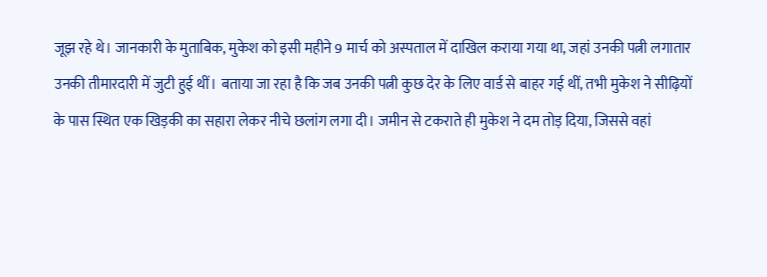जूझ रहे थे। जानकारी के मुताबिक, मुकेश को इसी महीने 9 मार्च को अस्पताल में दाखिल कराया गया था, जहां उनकी पत्नी लगातार उनकी तीमारदारी में जुटी हुई थीं। बताया जा रहा है कि जब उनकी पत्नी कुछ देर के लिए वार्ड से बाहर गई थीं, तभी मुकेश ने सीढ़ियों के पास स्थित एक खिड़की का सहारा लेकर नीचे छलांग लगा दी। जमीन से टकराते ही मुकेश ने दम तोड़ दिया, जिससे वहां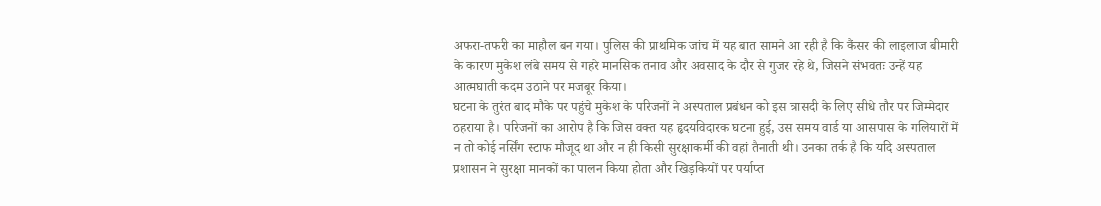अफरा-तफरी का माहौल बन गया। पुलिस की प्राथमिक जांच में यह बात सामने आ रही है कि कैंसर की लाइलाज बीमारी के कारण मुकेश लंबे समय से गहरे मानसिक तनाव और अवसाद के दौर से गुजर रहे थे, जिसने संभवतः उन्हें यह आत्मघाती कदम उठाने पर मजबूर किया।
घटना के तुरंत बाद मौके पर पहुंचे मुकेश के परिजनों ने अस्पताल प्रबंधन को इस त्रासदी के लिए सीधे तौर पर जिम्मेदार ठहराया है। परिजनों का आरोप है कि जिस वक्त यह हृदयविदारक घटना हुई, उस समय वार्ड या आसपास के गलियारों में न तो कोई नर्सिंग स्टाफ मौजूद था और न ही किसी सुरक्षाकर्मी की वहां तैनाती थी। उनका तर्क है कि यदि अस्पताल प्रशासन ने सुरक्षा मानकों का पालन किया होता और खिड़कियों पर पर्याप्त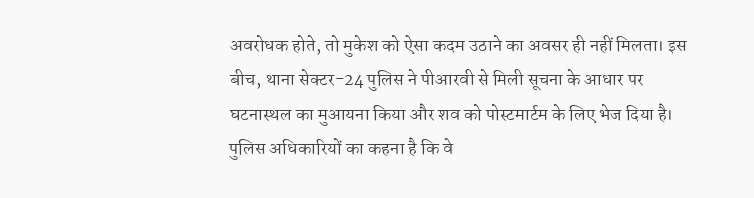अवरोधक होते, तो मुकेश को ऐसा कदम उठाने का अवसर ही नहीं मिलता। इस बीच, थाना सेक्टर-24 पुलिस ने पीआरवी से मिली सूचना के आधार पर घटनास्थल का मुआयना किया और शव को पोस्टमार्टम के लिए भेज दिया है। पुलिस अधिकारियों का कहना है कि वे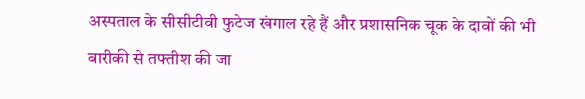अस्पताल के सीसीटीवी फुटेज खंगाल रहे हैं और प्रशासनिक चूक के दावों की भी बारीकी से तफ्तीश की जा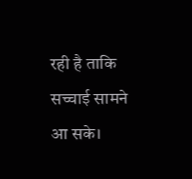रही है ताकि सच्चाई सामने आ सके।